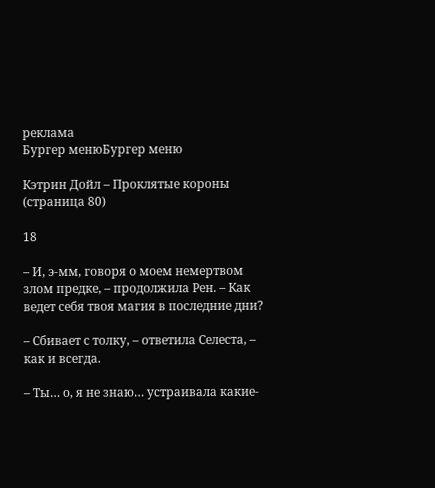реклама
Бургер менюБургер меню

Кэтрин Дойл – Проклятые короны (страница 80)

18

– И, э-мм, говоря о моем немертвом злом предке, – продолжила Рен. – Как ведет себя твоя магия в последние дни?

– Сбивает с толку, – ответила Селеста, – как и всегда.

– Ты… о, я не знаю… устраивала какие-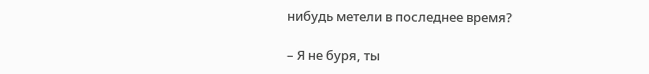нибудь метели в последнее время?

– Я не буря, ты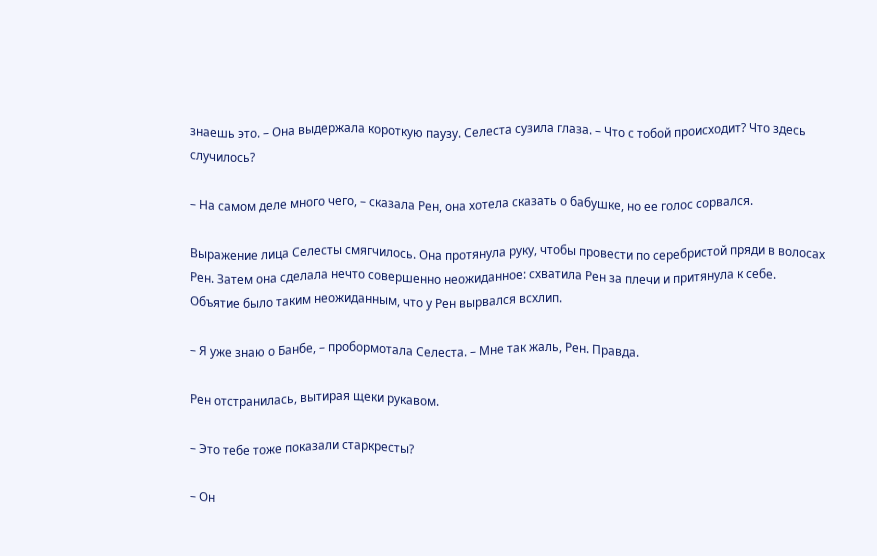знаешь это. – Она выдержала короткую паузу. Селеста сузила глаза. – Что с тобой происходит? Что здесь случилось?

– На самом деле много чего, – сказала Рен, она хотела сказать о бабушке, но ее голос сорвался.

Выражение лица Селесты смягчилось. Она протянула руку, чтобы провести по серебристой пряди в волосах Рен. Затем она сделала нечто совершенно неожиданное: схватила Рен за плечи и притянула к себе. Объятие было таким неожиданным, что у Рен вырвался всхлип.

– Я уже знаю о Банбе, – пробормотала Селеста. – Мне так жаль, Рен. Правда.

Рен отстранилась, вытирая щеки рукавом.

– Это тебе тоже показали старкресты?

– Он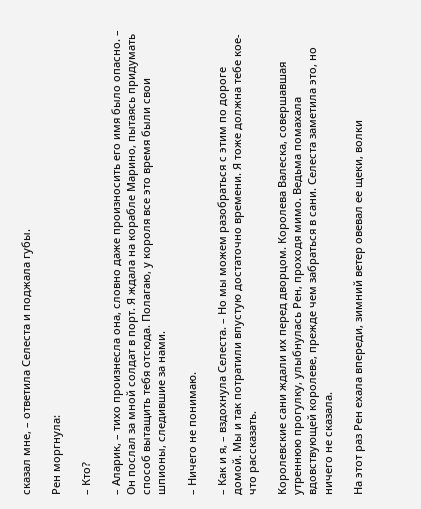сказал мне, – ответила Селеста и поджала губы.

Рен моргнула:

– Кто?

– Аларик, – тихо произнесла она, словно даже произносить его имя было опасно. – Он послал за мной солдат в порт. Я ждала на корабле Марино, пытаясь придумать способ вытащить тебя отсюда. Полагаю, у короля все это время были свои шпионы, следившие за нами.

– Ничего не понимаю.

– Как и я, – вздохнула Селеста. – Но мы можем разобраться с этим по дороге домой. Мы и так потратили впустую достаточно времени. Я тоже должна тебе кое-что рассказать.

Королевские сани ждали их перед дворцом. Королева Валеска, совершавшая утреннюю прогулку, улыбнулась Рен, проходя мимо. Ведьма помахала вдовствующей королеве, прежде чем забраться в сани. Селеста заметила это, но ничего не сказала.

На этот раз Рен ехала впереди, зимний ветер овевал ее щеки, волки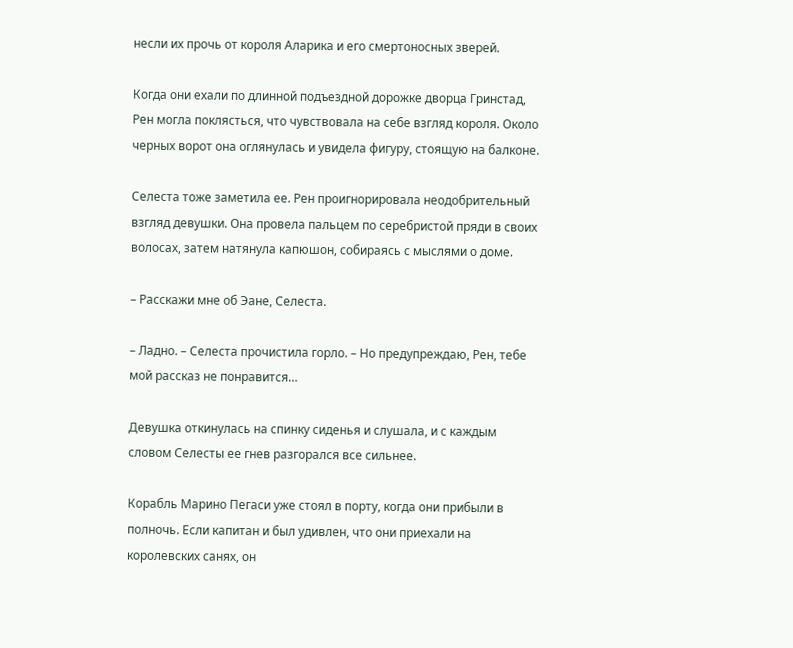несли их прочь от короля Аларика и его смертоносных зверей.

Когда они ехали по длинной подъездной дорожке дворца Гринстад, Рен могла поклясться, что чувствовала на себе взгляд короля. Около черных ворот она оглянулась и увидела фигуру, стоящую на балконе.

Селеста тоже заметила ее. Рен проигнорировала неодобрительный взгляд девушки. Она провела пальцем по серебристой пряди в своих волосах, затем натянула капюшон, собираясь с мыслями о доме.

– Расскажи мне об Эане, Селеста.

– Ладно. – Селеста прочистила горло. – Но предупреждаю, Рен, тебе мой рассказ не понравится…

Девушка откинулась на спинку сиденья и слушала, и с каждым словом Селесты ее гнев разгорался все сильнее.

Корабль Марино Пегаси уже стоял в порту, когда они прибыли в полночь. Если капитан и был удивлен, что они приехали на королевских санях, он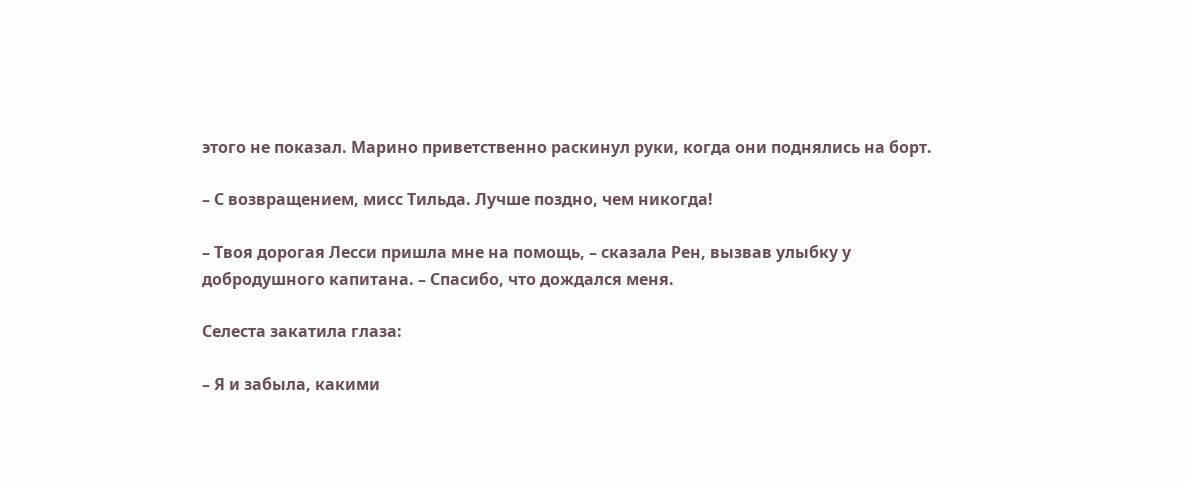этого не показал. Марино приветственно раскинул руки, когда они поднялись на борт.

– С возвращением, мисс Тильда. Лучше поздно, чем никогда!

– Твоя дорогая Лесси пришла мне на помощь, – сказала Рен, вызвав улыбку у добродушного капитана. – Спасибо, что дождался меня.

Селеста закатила глаза:

– Я и забыла, какими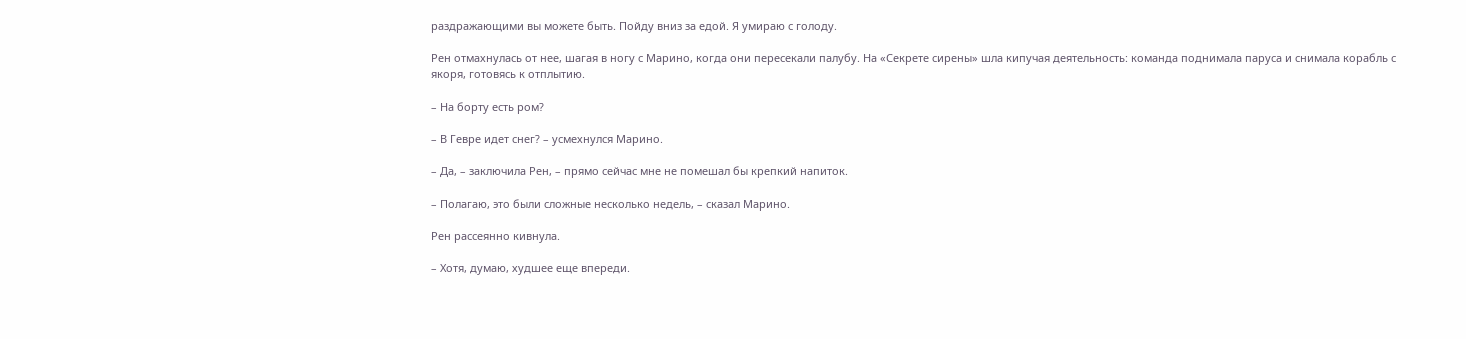раздражающими вы можете быть. Пойду вниз за едой. Я умираю с голоду.

Рен отмахнулась от нее, шагая в ногу с Марино, когда они пересекали палубу. На «Секрете сирены» шла кипучая деятельность: команда поднимала паруса и снимала корабль с якоря, готовясь к отплытию.

– На борту есть ром?

– В Гевре идет снег? – усмехнулся Марино.

– Да, – заключила Рен, – прямо сейчас мне не помешал бы крепкий напиток.

– Полагаю, это были сложные несколько недель, – сказал Марино.

Рен рассеянно кивнула.

– Хотя, думаю, худшее еще впереди.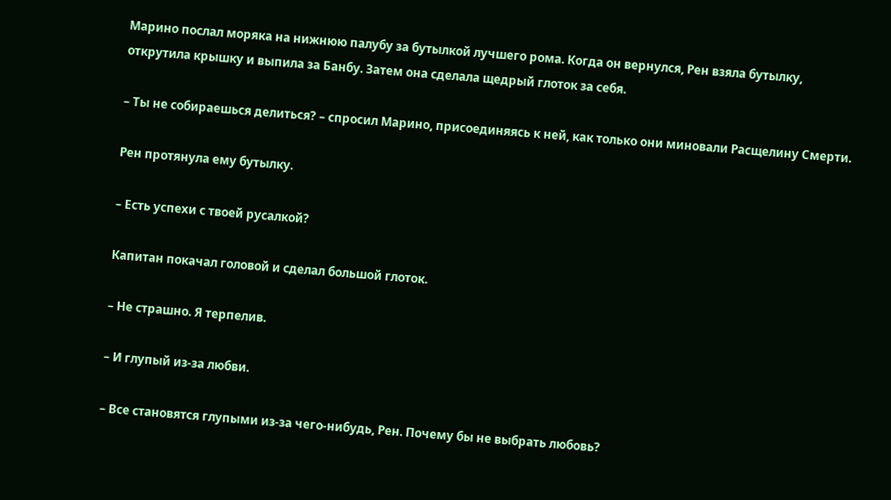Марино послал моряка на нижнюю палубу за бутылкой лучшего рома. Когда он вернулся, Рен взяла бутылку, открутила крышку и выпила за Банбу. Затем она сделала щедрый глоток за себя.

– Ты не собираешься делиться? – спросил Марино, присоединяясь к ней, как только они миновали Расщелину Смерти.

Рен протянула ему бутылку.

– Есть успехи с твоей русалкой?

Капитан покачал головой и сделал большой глоток.

– Не страшно. Я терпелив.

– И глупый из-за любви.

– Все становятся глупыми из-за чего-нибудь, Рен. Почему бы не выбрать любовь?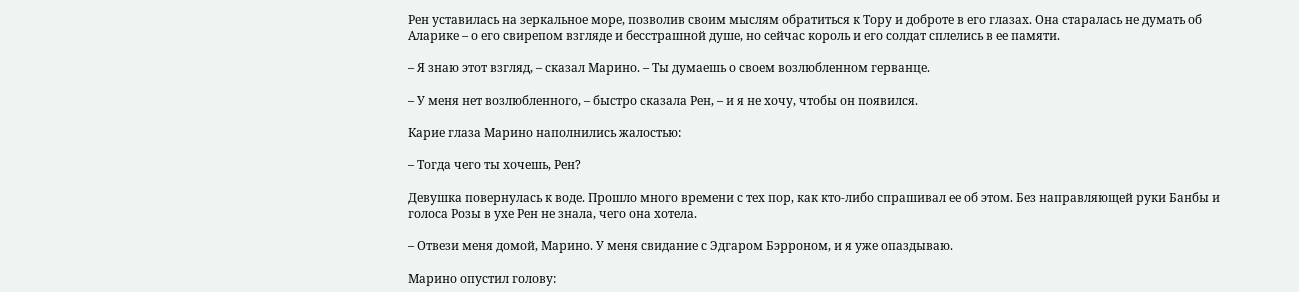Рен уставилась на зеркальное море, позволив своим мыслям обратиться к Тору и доброте в его глазах. Она старалась не думать об Аларике – о его свирепом взгляде и бесстрашной душе, но сейчас король и его солдат сплелись в ее памяти.

– Я знаю этот взгляд, – сказал Марино. – Ты думаешь о своем возлюбленном герванце.

– У меня нет возлюбленного, – быстро сказала Рен, – и я не хочу, чтобы он появился.

Карие глаза Марино наполнились жалостью:

– Тогда чего ты хочешь, Рен?

Девушка повернулась к воде. Прошло много времени с тех пор, как кто-либо спрашивал ее об этом. Без направляющей руки Банбы и голоса Розы в ухе Рен не знала, чего она хотела.

– Отвези меня домой, Марино. У меня свидание с Эдгаром Бэрроном, и я уже опаздываю.

Марино опустил голову: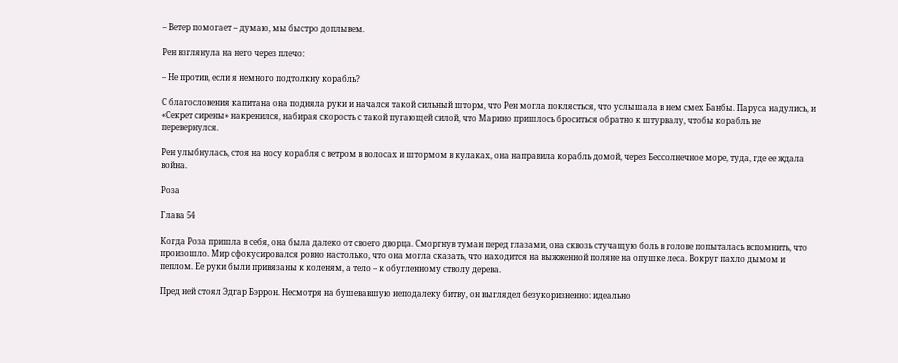– Ветер помогает – думаю, мы быстро доплывем.

Рен взглянула на него через плечо:

– Не против, если я немного подтолкну корабль?

С благословения капитана она подняла руки и начался такой сильный шторм, что Рен могла поклясться, что услышала в нем смех Банбы. Паруса надулись, и «Секрет сирены» накренился, набирая скорость с такой пугающей силой, что Марино пришлось броситься обратно к штурвалу, чтобы корабль не перевернулся.

Рен улыбнулась, стоя на носу корабля с ветром в волосах и штормом в кулаках, она направила корабль домой, через Бессолнечное море, туда, где ее ждала война.

Роза

Глава 54

Когда Роза пришла в себя, она была далеко от своего дворца. Сморгнув туман перед глазами, она сквозь стучащую боль в голове попыталась вспомнить, что произошло. Мир сфокусировался ровно настолько, что она могла сказать, что находится на выжженной поляне на опушке леса. Вокруг пахло дымом и пеплом. Ее руки были привязаны к коленям, а тело – к обугленному стволу дерева.

Пред ней стоял Эдгар Бэррон. Несмотря на бушевавшую неподалеку битву, он выглядел безукоризненно: идеально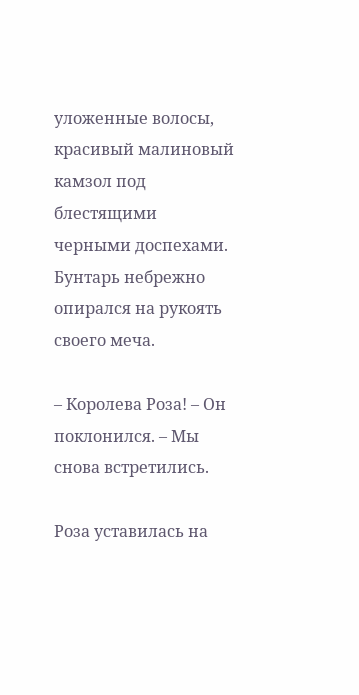уложенные волосы, красивый малиновый камзол под блестящими черными доспехами. Бунтарь небрежно опирался на рукоять своего меча.

– Королева Роза! – Он поклонился. – Мы снова встретились.

Роза уставилась на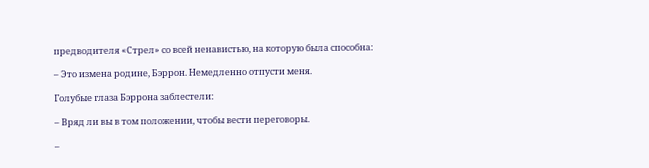предводителя «Стрел» со всей ненавистью, на которую была способна:

– Это измена родине, Бэррон. Немедленно отпусти меня.

Голубые глаза Бэррона заблестели:

– Вряд ли вы в том положении, чтобы вести переговоры.

–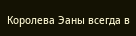Королева Эаны всегда в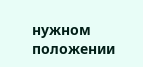нужном положении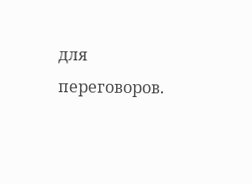для переговоров.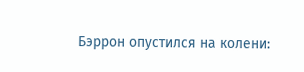Бэррон опустился на колени: